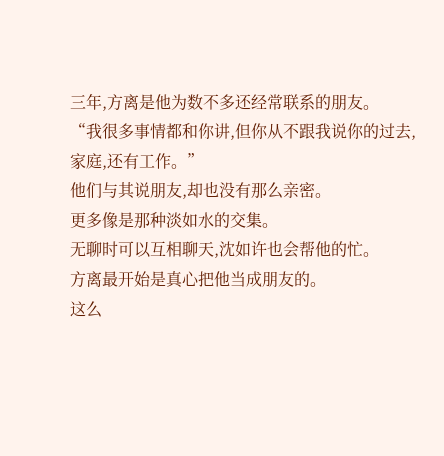三年,方离是他为数不多还经常联系的朋友。
“我很多事情都和你讲,但你从不跟我说你的过去,家庭,还有工作。”
他们与其说朋友,却也没有那么亲密。
更多像是那种淡如水的交集。
无聊时可以互相聊天,沈如许也会帮他的忙。
方离最开始是真心把他当成朋友的。
这么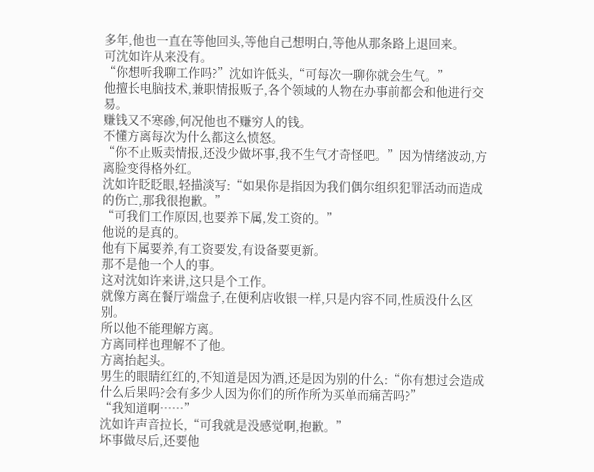多年,他也一直在等他回头,等他自己想明白,等他从那条路上退回来。
可沈如许从来没有。
“你想听我聊工作吗?”沈如许低头,“可每次一聊你就会生气。”
他擅长电脑技术,兼职情报贩子,各个领域的人物在办事前都会和他进行交易。
赚钱又不寒碜,何况他也不赚穷人的钱。
不懂方离每次为什么都这么愤怒。
“你不止贩卖情报,还没少做坏事,我不生气才奇怪吧。”因为情绪波动,方离脸变得格外红。
沈如许眨眨眼,轻描淡写:“如果你是指因为我们偶尔组织犯罪活动而造成的伤亡,那我很抱歉。”
“可我们工作原因,也要养下属,发工资的。”
他说的是真的。
他有下属要养,有工资要发,有设备要更新。
那不是他一个人的事。
这对沈如许来讲,这只是个工作。
就像方离在餐厅端盘子,在便利店收银一样,只是内容不同,性质没什么区别。
所以他不能理解方离。
方离同样也理解不了他。
方离抬起头。
男生的眼睛红红的,不知道是因为酒,还是因为别的什么:“你有想过会造成什么后果吗?会有多少人因为你们的所作所为买单而痛苦吗?”
“我知道啊……”
沈如许声音拉长,“可我就是没感觉啊,抱歉。”
坏事做尽后,还要他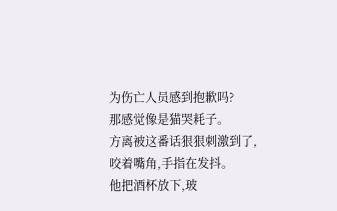为伤亡人员感到抱歉吗?
那感觉像是猫哭耗子。
方离被这番话狠狠刺激到了,咬着嘴角,手指在发抖。
他把酒杯放下,玻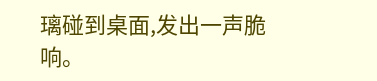璃碰到桌面,发出一声脆响。